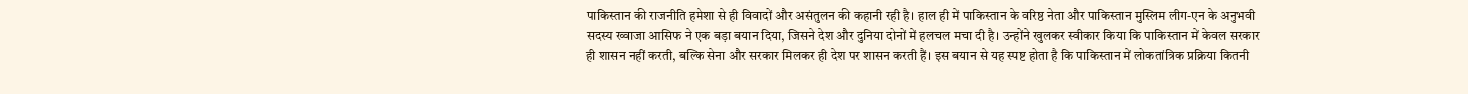पाकिस्तान की राजनीति हमेशा से ही विवादों और असंतुलन की कहानी रही है। हाल ही में पाकिस्तान के वरिष्ठ नेता और पाकिस्तान मुस्लिम लीग-एन के अनुभवी सदस्य ख्वाजा आसिफ ने एक बड़ा बयान दिया, जिसने देश और दुनिया दोनों में हलचल मचा दी है। उन्होंने खुलकर स्वीकार किया कि पाकिस्तान में केवल सरकार ही शासन नहीं करती, बल्कि सेना और सरकार मिलकर ही देश पर शासन करती हैं। इस बयान से यह स्पष्ट होता है कि पाकिस्तान में लोकतांत्रिक प्रक्रिया कितनी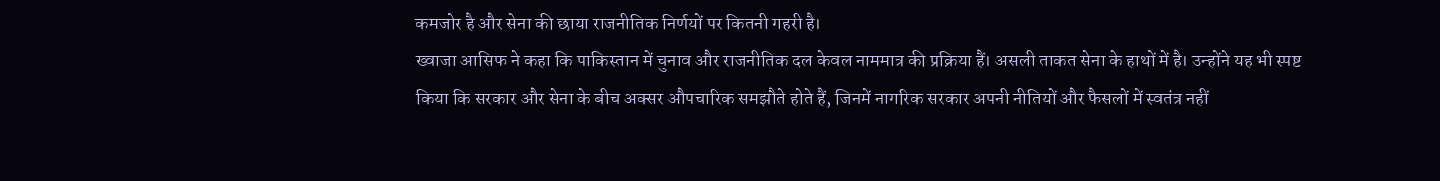कमजोर है और सेना की छाया राजनीतिक निर्णयों पर कितनी गहरी है।
ख्वाजा आसिफ ने कहा कि पाकिस्तान में चुनाव और राजनीतिक दल केवल नाममात्र की प्रक्रिया हैं। असली ताकत सेना के हाथों में है। उन्होंने यह भी स्पष्ट किया कि सरकार और सेना के बीच अक्सर औपचारिक समझौते होते हैं, जिनमें नागरिक सरकार अपनी नीतियों और फैसलों में स्वतंत्र नहीं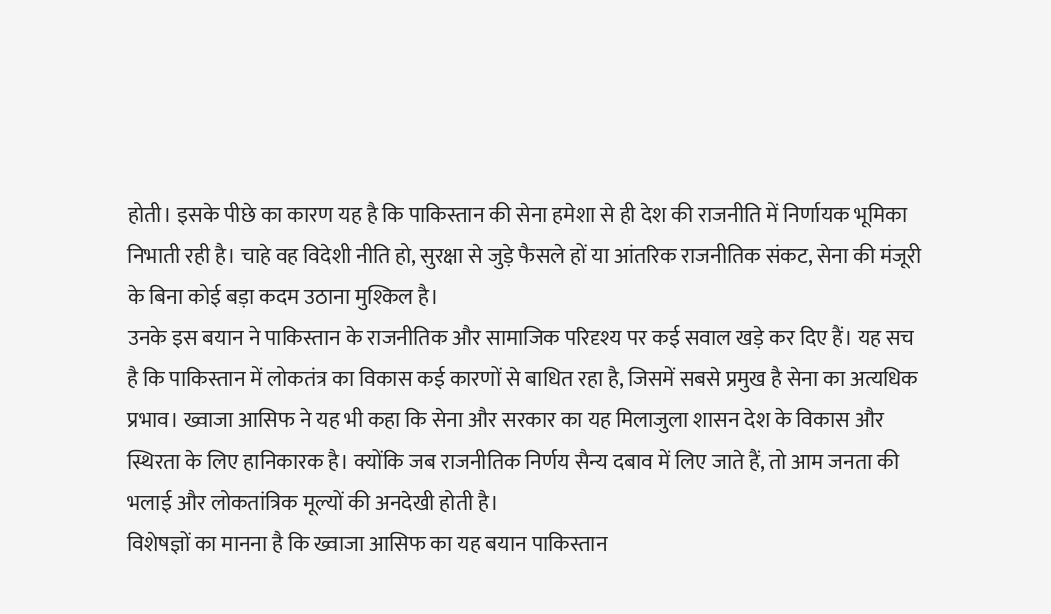होती। इसके पीछे का कारण यह है कि पाकिस्तान की सेना हमेशा से ही देश की राजनीति में निर्णायक भूमिका निभाती रही है। चाहे वह विदेशी नीति हो, सुरक्षा से जुड़े फैसले हों या आंतरिक राजनीतिक संकट, सेना की मंजूरी के बिना कोई बड़ा कदम उठाना मुश्किल है।
उनके इस बयान ने पाकिस्तान के राजनीतिक और सामाजिक परिदृश्य पर कई सवाल खड़े कर दिए हैं। यह सच है कि पाकिस्तान में लोकतंत्र का विकास कई कारणों से बाधित रहा है, जिसमें सबसे प्रमुख है सेना का अत्यधिक प्रभाव। ख्वाजा आसिफ ने यह भी कहा कि सेना और सरकार का यह मिलाजुला शासन देश के विकास और स्थिरता के लिए हानिकारक है। क्योंकि जब राजनीतिक निर्णय सैन्य दबाव में लिए जाते हैं, तो आम जनता की भलाई और लोकतांत्रिक मूल्यों की अनदेखी होती है।
विशेषज्ञों का मानना है कि ख्वाजा आसिफ का यह बयान पाकिस्तान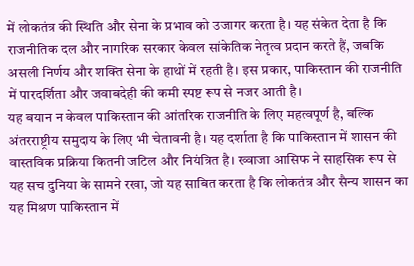में लोकतंत्र की स्थिति और सेना के प्रभाव को उजागर करता है। यह संकेत देता है कि राजनीतिक दल और नागरिक सरकार केवल सांकेतिक नेतृत्व प्रदान करते हैं, जबकि असली निर्णय और शक्ति सेना के हाथों में रहती है। इस प्रकार, पाकिस्तान की राजनीति में पारदर्शिता और जवाबदेही की कमी स्पष्ट रूप से नजर आती है।
यह बयान न केवल पाकिस्तान की आंतरिक राजनीति के लिए महत्वपूर्ण है, बल्कि अंतरराष्ट्रीय समुदाय के लिए भी चेतावनी है। यह दर्शाता है कि पाकिस्तान में शासन की वास्तविक प्रक्रिया कितनी जटिल और नियंत्रित है। ख्वाजा आसिफ ने साहसिक रूप से यह सच दुनिया के सामने रखा, जो यह साबित करता है कि लोकतंत्र और सैन्य शासन का यह मिश्रण पाकिस्तान में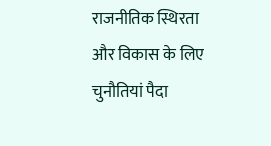राजनीतिक स्थिरता और विकास के लिए चुनौतियां पैदा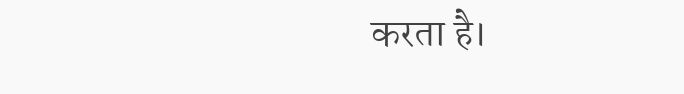करता है।